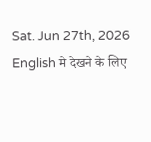Sat. Jun 27th, 2026
English मे देखने के लिए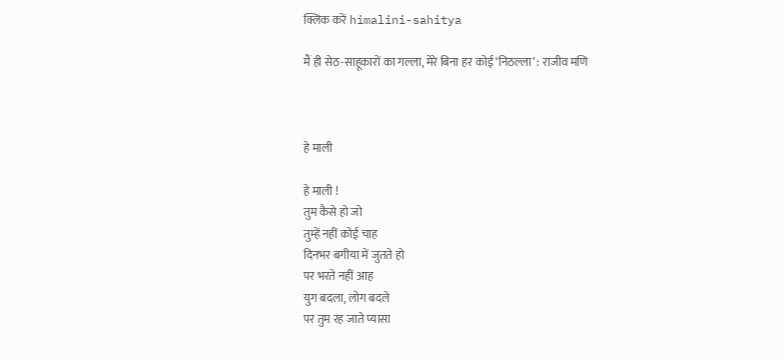क्लिक करें himalini-sahitya

मैं ही सेठ-साहूकारों का गल्ला, मेरे बिना हर कोई ‘निठल्ला’ : राजीव मणि



हे माली

हे माली !
तुम कैसे हो जो
तुम्हें नहीं कोई चाह
दिनभर बगीया में जुतते हो
पर भरते नहीं आह
युग बदला, लोग बदले
पर तुम रह जाते प्यासा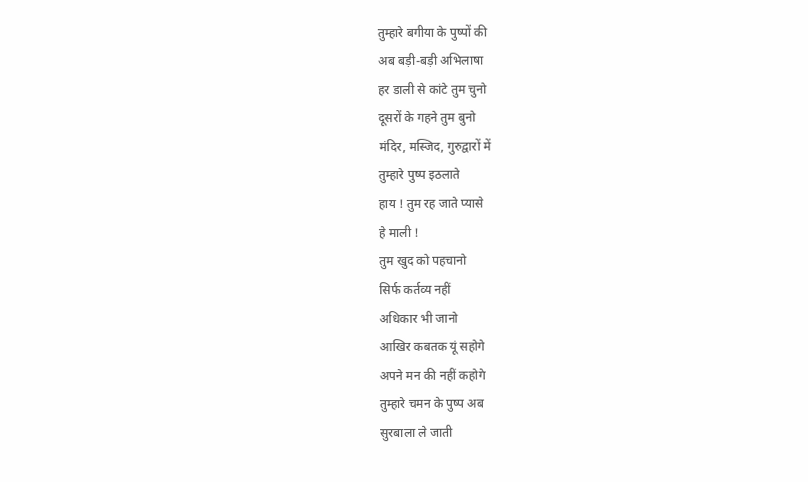तुम्हारे बगीया के पुष्पों की
अब बड़ी-बड़ी अभिलाषा
हर डाली से कांटे तुम चुनो
दूसरों के गहने तुम बुनो
मंदिर, मस्जिद, गुरुद्वारों में
तुम्हारे पुष्प इठलाते
हाय ! तुम रह जाते प्यासे
हे माली !
तुम खुद को पहचानो
सिर्फ कर्तव्य नहीं
अधिकार भी जानो
आखिर कबतक यूं सहोगे
अपने मन की नहीं कहोगे
तुम्हारे चमन के पुष्प अब
सुरबाला ले जाती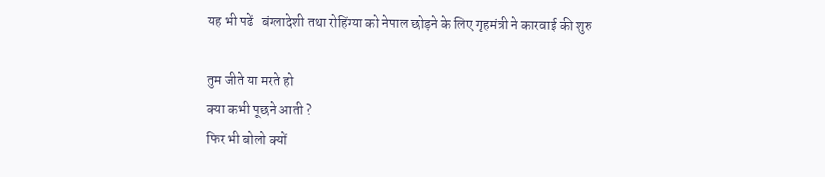यह भी पढें   बंग्लादेशी तथा रोहिंग्या को नेपाल छोड़ने के लिए गृहमंत्री ने कारवाई की शुरु

तुम जीते या मरते हो
क्या कभी पूछने आती ?
फिर भी बोलो क्यों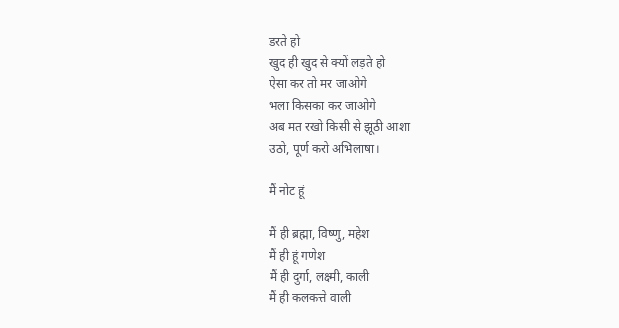डरते हो
खुद ही खुद से क्यों लड़ते हो
ऐसा कर तो मर जाओगे
भला किसका कर जाओगे
अब मत रखो किसी से झूठी आशा
उठो, पूर्ण करो अभिलाषा।

मैं नोट हूं

मैं ही ब्रह्मा, विष्णु, महेश
मैं ही हूं गणेश
मैं ही दुर्गा, लक्ष्मी, काली
मैं ही कलकत्ते वाली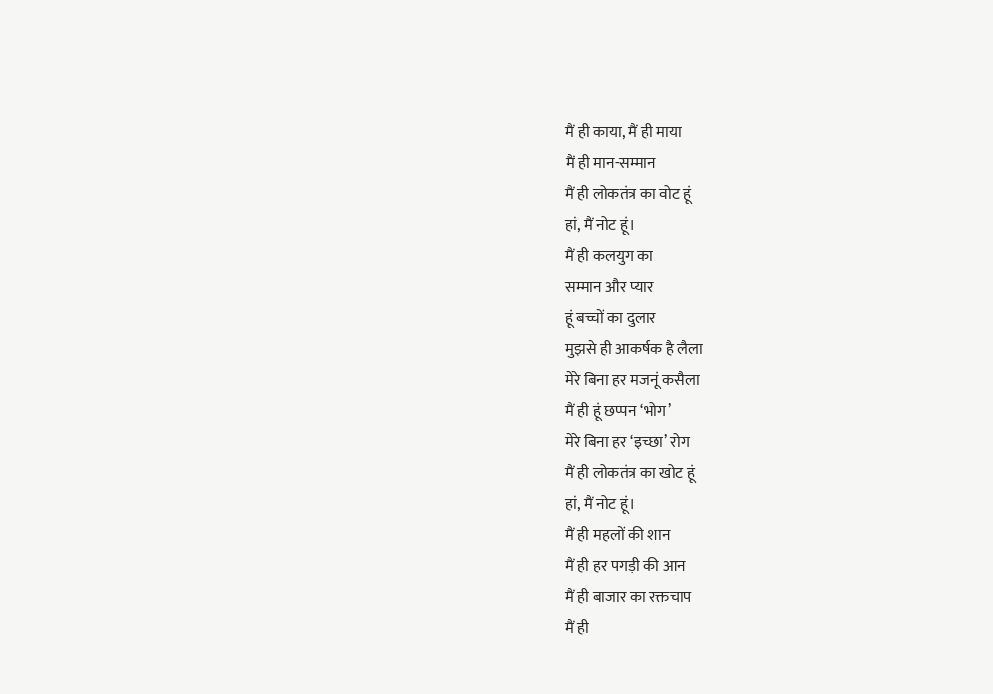मैं ही काया, मैं ही माया
मैं ही मान-सम्मान
मैं ही लोकतंत्र का वोट हूं
हां, मैं नोट हूं।
मैं ही कलयुग का
सम्मान और प्यार
हूं बच्चों का दुलार
मुझसे ही आकर्षक है लैला
मेरे बिना हर मजनूं कसैला
मैं ही हूं छप्पन ‘भोग’
मेरे बिना हर ‘इच्छा’ रोग
मैं ही लोकतंत्र का खोट हूं
हां, मैं नोट हूं।
मैं ही महलों की शान
मैं ही हर पगड़ी की आन
मैं ही बाजार का रक्तचाप
मैं ही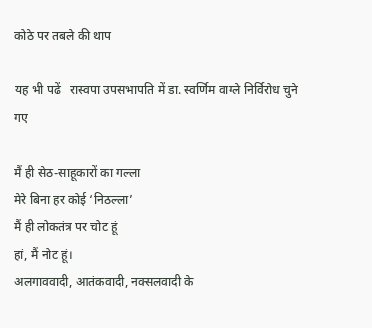कोठे पर तबले की थाप

यह भी पढें   रास्वपा उपसभापति में डा. स्वर्णिम वाग्ले निर्विरोध चुने गए

मैं ही सेठ-साहूकारों का गल्ला
मेरे बिना हर कोई ‘निठल्ला’
मैं ही लोकतंत्र पर चोट हूं
हां, मैं नोट हूं।
अलगाववादी, आतंकवादी, नक्सलवादी के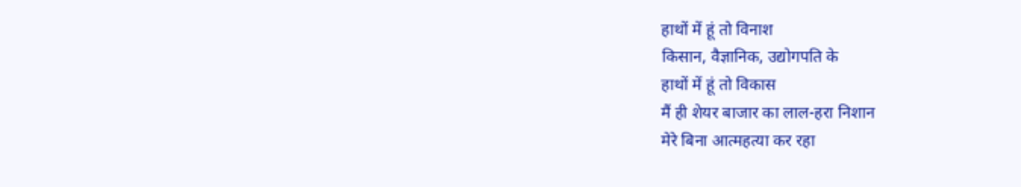हाथों में हूं तो विनाश
किसान, वैज्ञानिक, उद्योगपति के
हाथों में हूं तो विकास
मैं ही शेयर बाजार का लाल-हरा निशान
मेरे बिना आत्महत्या कर रहा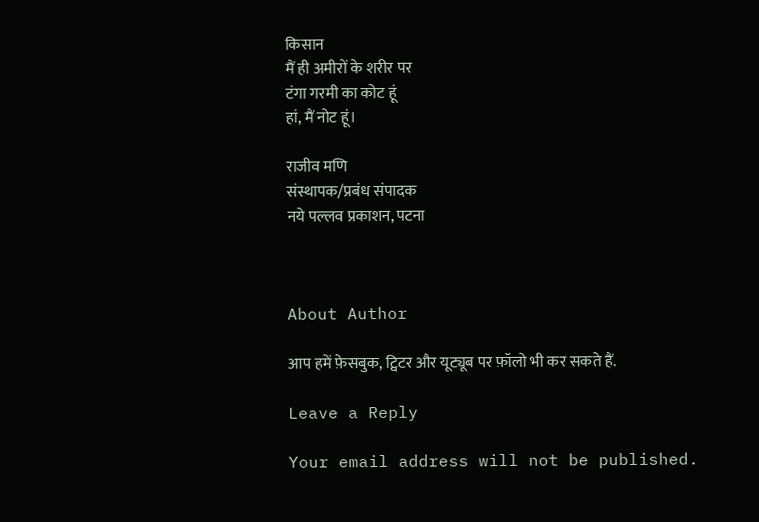किसान
मैं ही अमीरों के शरीर पर
टंगा गरमी का कोट हूं
हां, मैं नोट हूं।

राजीव मणि
संस्थापक/प्रबंध संपादक
नये पल्लव प्रकाशन, पटना



About Author

आप हमें फ़ेसबुक, ट्विटर और यूट्यूब पर फ़ॉलो भी कर सकते हैं.

Leave a Reply

Your email address will not be published.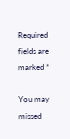Required fields are marked *

You may missed